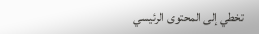تخطي إلى المحتوى الرئيسي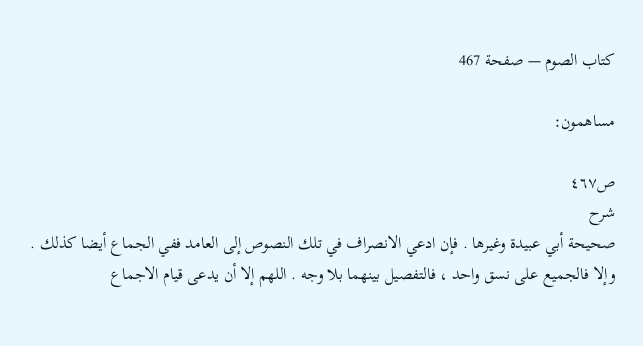كتاب الصوم — صفحة 467

مساهمون:

ص٤٦٧
شرح
صحيحة أبي عبيدة وغيرها . فإن ادعي الانصراف في تلك النصوص إلى العامد ففي الجماع أيضا كذلك . وإلا فالجميع على نسق واحد ، فالتفصيل بينهما بلا وجه . اللهم إلا أن يدعى قيام الاجماع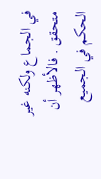في الجماع ولكنه غير متحقق . فالأظهر أن الحكم في الجميع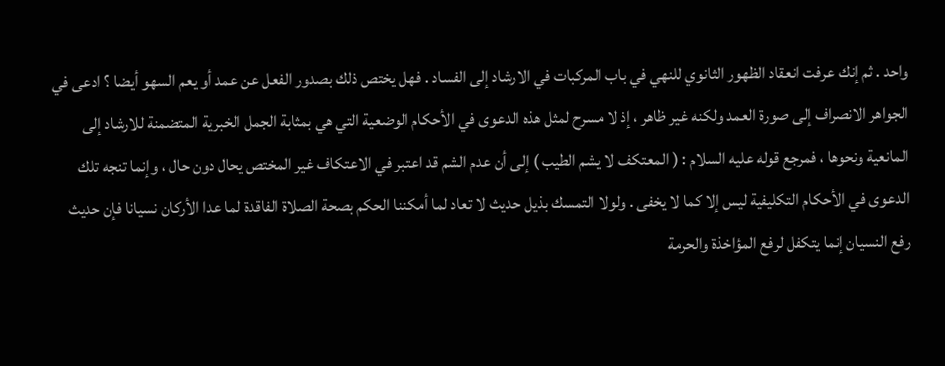واحد . ثم إنك عرفت انعقاد الظهور الثانوي للنهي في باب المركبات في الارشاد إلى الفساد . فهل يختص ذلك بصدور الفعل عن عمد أو يعم السهو أيضا ؟ ادعى في الجواهر الانصراف إلى صورة العمد ولكنه غير ظاهر ، إذ لا مسرح لمثل هذه الدعوى في الأحكام الوضعية التي هي بمثابة الجمل الخبرية المتضمنة للارشاد إلى المانعية ونحوها ، فمرجع قوله عليه السلام : ( المعتكف لا يشم الطيب ) إلى أن عدم الشم قد اعتبر في الاعتكاف غير المختص يحال دون حال ، وإنما تنجه تلك الدعوى في الأحكام التكليفية ليس إلا كما لا يخفى . ولولا التمسك بذيل حديث لا تعاد لما أمكننا الحكم بصحة الصلاة الفاقدة لما عدا الأركان نسيانا فإن حديث رفع النسيان إنما يتكفل لرفع المؤاخذة والحرمة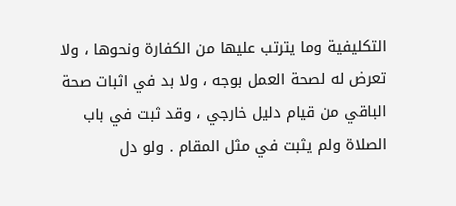التكليفية وما يترتب عليها من الكفارة ونحوها ، ولا تعرض له لصحة العمل بوجه ، ولا بد في اثبات صحة الباقي من قيام دليل خارجي ، وقد ثبت في باب الصلاة ولم يثبت في مثل المقام . ولو دل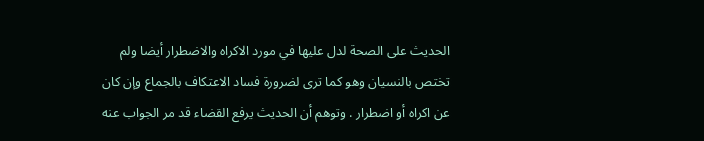الحديث على الصحة لدل عليها في مورد الاكراه والاضطرار أيضا ولم تختص بالنسيان وهو كما ترى لضرورة فساد الاعتكاف بالجماع وإن كان عن اكراه أو اضطرار . وتوهم أن الحديث يرفع القضاء قد مر الجواب عنه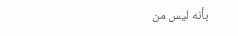بأنه ليس من